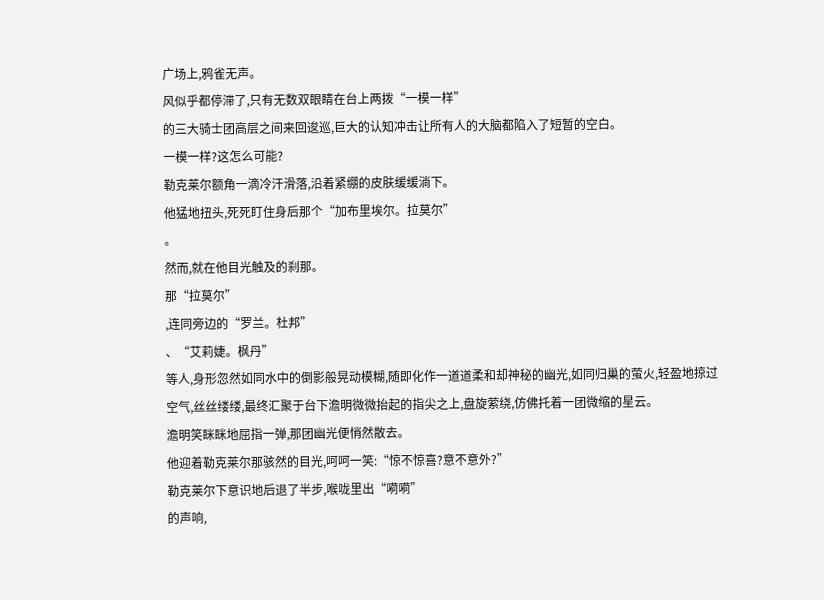广场上,鸦雀无声。
风似乎都停滞了,只有无数双眼睛在台上两拨“一模一样”
的三大骑士团高层之间来回逡巡,巨大的认知冲击让所有人的大脑都陷入了短暂的空白。
一模一样?这怎么可能?
勒克莱尔额角一滴冷汗滑落,沿着紧绷的皮肤缓缓淌下。
他猛地扭头,死死盯住身后那个“加布里埃尔。拉莫尔”
。
然而,就在他目光触及的刹那。
那“拉莫尔”
,连同旁边的“罗兰。杜邦”
、“艾莉婕。枫丹”
等人,身形忽然如同水中的倒影般晃动模糊,随即化作一道道柔和却神秘的幽光,如同归巢的萤火,轻盈地掠过空气,丝丝缕缕,最终汇聚于台下澹明微微抬起的指尖之上,盘旋萦绕,仿佛托着一团微缩的星云。
澹明笑眯眯地屈指一弹,那团幽光便悄然散去。
他迎着勒克莱尔那骇然的目光,呵呵一笑:“惊不惊喜?意不意外?”
勒克莱尔下意识地后退了半步,喉咙里出“嗬嗬”
的声响,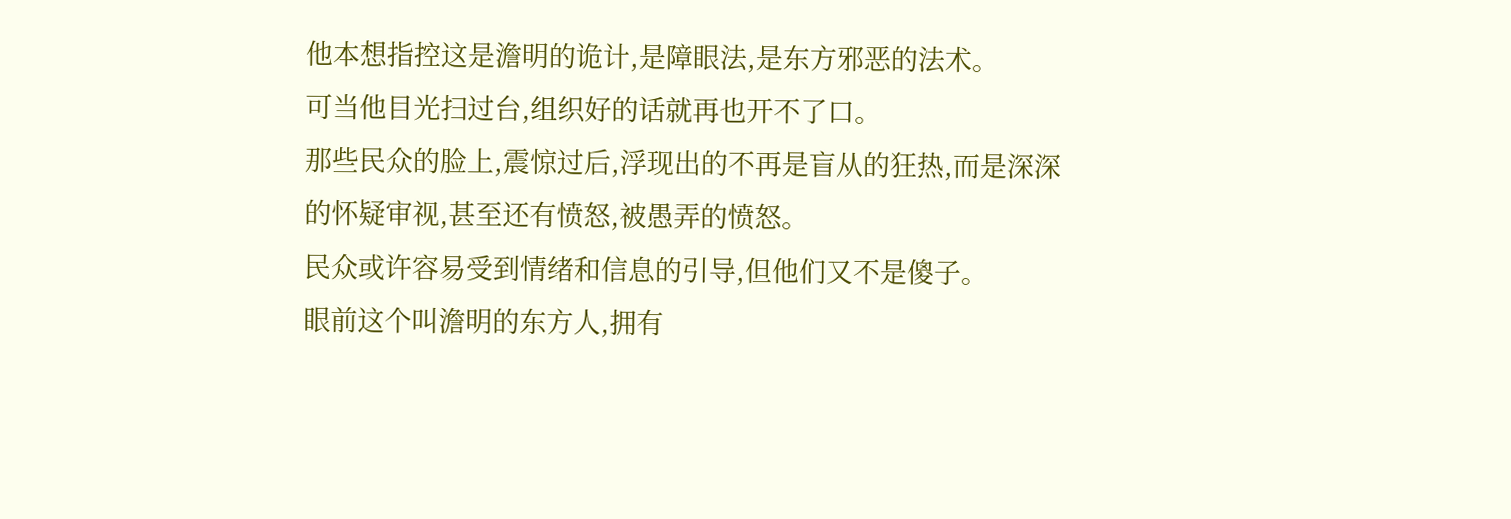他本想指控这是澹明的诡计,是障眼法,是东方邪恶的法术。
可当他目光扫过台,组织好的话就再也开不了口。
那些民众的脸上,震惊过后,浮现出的不再是盲从的狂热,而是深深的怀疑审视,甚至还有愤怒,被愚弄的愤怒。
民众或许容易受到情绪和信息的引导,但他们又不是傻子。
眼前这个叫澹明的东方人,拥有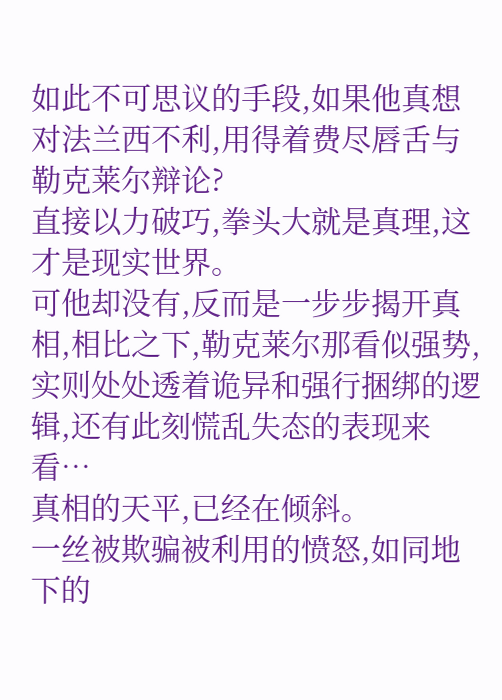如此不可思议的手段,如果他真想对法兰西不利,用得着费尽唇舌与勒克莱尔辩论?
直接以力破巧,拳头大就是真理,这才是现实世界。
可他却没有,反而是一步步揭开真相,相比之下,勒克莱尔那看似强势,实则处处透着诡异和强行捆绑的逻辑,还有此刻慌乱失态的表现来看…
真相的天平,已经在倾斜。
一丝被欺骗被利用的愤怒,如同地下的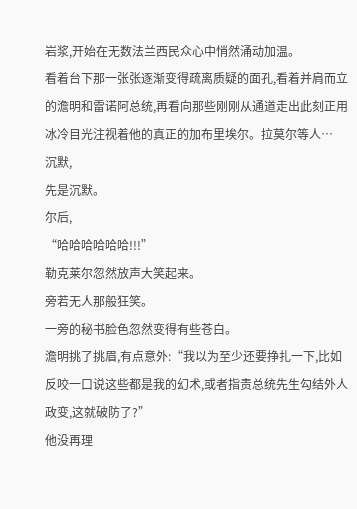岩浆,开始在无数法兰西民众心中悄然涌动加温。
看着台下那一张张逐渐变得疏离质疑的面孔,看着并肩而立的澹明和雷诺阿总统,再看向那些刚刚从通道走出此刻正用冰冷目光注视着他的真正的加布里埃尔。拉莫尔等人…
沉默,
先是沉默。
尔后,
“哈哈哈哈哈哈!!!”
勒克莱尔忽然放声大笑起来。
旁若无人那般狂笑。
一旁的秘书脸色忽然变得有些苍白。
澹明挑了挑眉,有点意外:“我以为至少还要挣扎一下,比如反咬一口说这些都是我的幻术,或者指责总统先生勾结外人政变,这就破防了?”
他没再理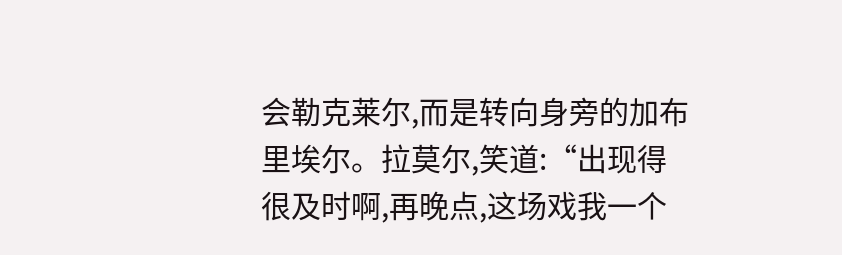会勒克莱尔,而是转向身旁的加布里埃尔。拉莫尔,笑道:“出现得很及时啊,再晚点,这场戏我一个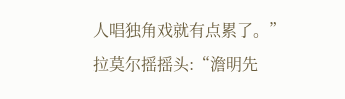人唱独角戏就有点累了。”
拉莫尔摇摇头:“澹明先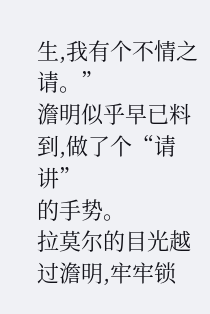生,我有个不情之请。”
澹明似乎早已料到,做了个“请讲”
的手势。
拉莫尔的目光越过澹明,牢牢锁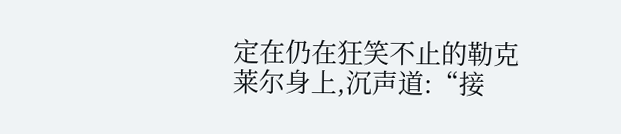定在仍在狂笑不止的勒克莱尔身上,沉声道:“接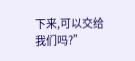下来,可以交给我们吗?”